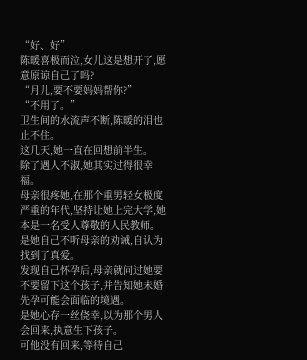“好、好”
陈暖喜极而泣,女儿这是想开了,愿意原谅自己了吗?
“月儿,要不要妈妈帮你?”
“不用了。”
卫生间的水流声不断,陈暖的泪也止不住。
这几天,她一直在回想前半生。
除了遇人不淑,她其实过得很幸福。
母亲很疼她,在那个重男轻女极度严重的年代,坚持让她上完大学,她本是一名受人尊敬的人民教师。
是她自己不听母亲的劝诫,自认为找到了真爱。
发现自己怀孕后,母亲就问过她要不要留下这个孩子,并告知她未婚先孕可能会面临的境遇。
是她心存一丝侥幸,以为那个男人会回来,执意生下孩子。
可他没有回来,等待自己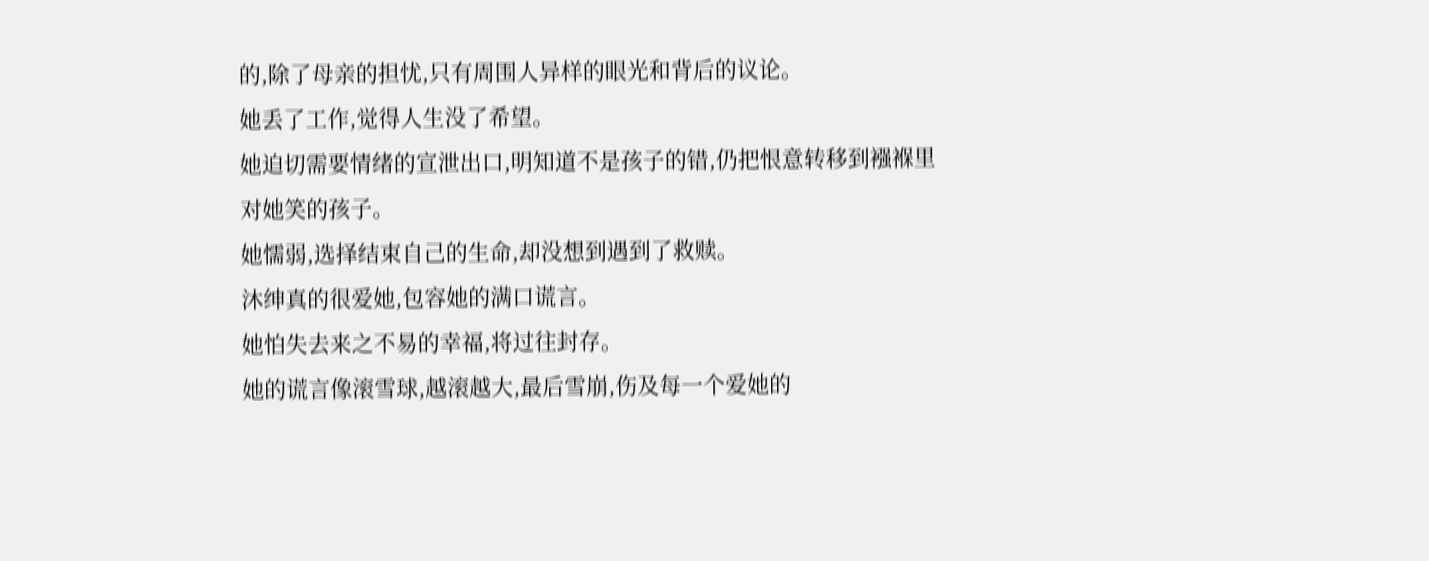的,除了母亲的担忧,只有周围人异样的眼光和背后的议论。
她丢了工作,觉得人生没了希望。
她迫切需要情绪的宣泄出口,明知道不是孩子的错,仍把恨意转移到襁褓里对她笑的孩子。
她懦弱,选择结束自己的生命,却没想到遇到了救赎。
沐绅真的很爱她,包容她的满口谎言。
她怕失去来之不易的幸福,将过往封存。
她的谎言像滚雪球,越滚越大,最后雪崩,伤及每一个爱她的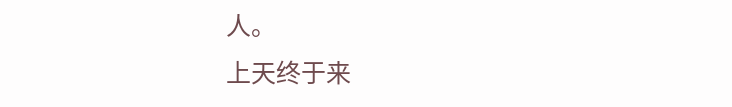人。
上天终于来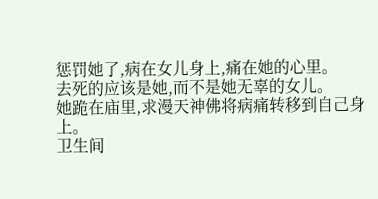惩罚她了,病在女儿身上,痛在她的心里。
去死的应该是她,而不是她无辜的女儿。
她跪在庙里,求漫天神佛将病痛转移到自己身上。
卫生间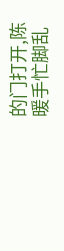的门打开,陈暖手忙脚乱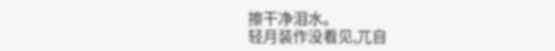擦干净泪水。
轻月装作没看见,兀自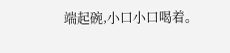端起碗,小口小口喝着。